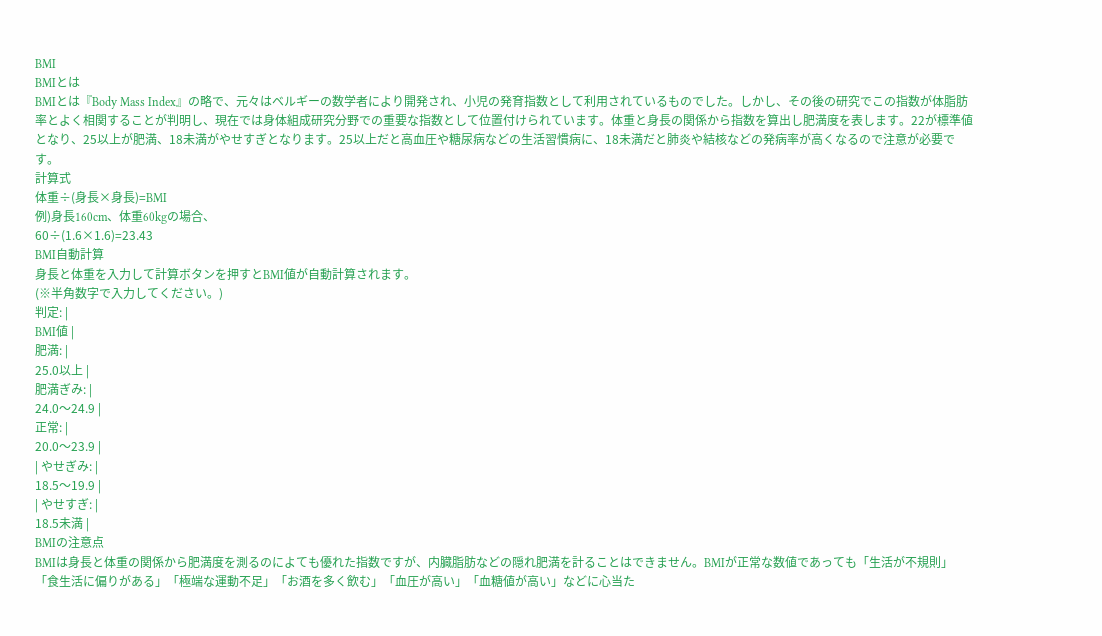BMI
BMIとは
BMIとは『Body Mass Index』の略で、元々はベルギーの数学者により開発され、小児の発育指数として利用されているものでした。しかし、その後の研究でこの指数が体脂肪率とよく相関することが判明し、現在では身体組成研究分野での重要な指数として位置付けられています。体重と身長の関係から指数を算出し肥満度を表します。22が標準値となり、25以上が肥満、18未満がやせすぎとなります。25以上だと高血圧や糖尿病などの生活習慣病に、18未満だと肺炎や結核などの発病率が高くなるので注意が必要です。
計算式
体重÷(身長×身長)=BMI
例)身長160cm、体重60kgの場合、
60÷(1.6×1.6)=23.43
BMI自動計算
身長と体重を入力して計算ボタンを押すとBMI値が自動計算されます。
(※半角数字で入力してください。)
判定: |
BMI値 |
肥満: |
25.0以上 |
肥満ぎみ: |
24.0〜24.9 |
正常: |
20.0〜23.9 |
| やせぎみ: |
18.5〜19.9 |
| やせすぎ: |
18.5未満 |
BMIの注意点
BMIは身長と体重の関係から肥満度を測るのによても優れた指数ですが、内臓脂肪などの隠れ肥満を計ることはできません。BMIが正常な数値であっても「生活が不規則」「食生活に偏りがある」「極端な運動不足」「お酒を多く飲む」「血圧が高い」「血糖値が高い」などに心当た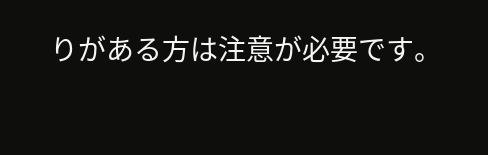りがある方は注意が必要です。